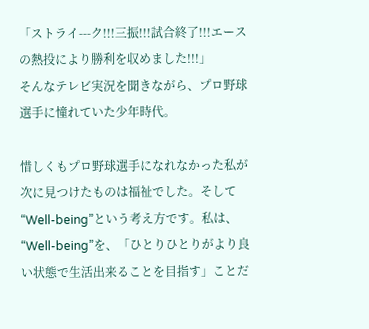「ストライ---ク!!!三振!!!試合終了!!!エースの熱投により勝利を収めました!!!」
そんなテレビ実況を聞きながら、プロ野球選手に憧れていた少年時代。

惜しくもプロ野球選手になれなかった私が次に見つけたものは福祉でした。そして“Well-being”という考え方です。私は、“Well-being”を、「ひとりひとりがより良い状態で生活出来ることを目指す」ことだ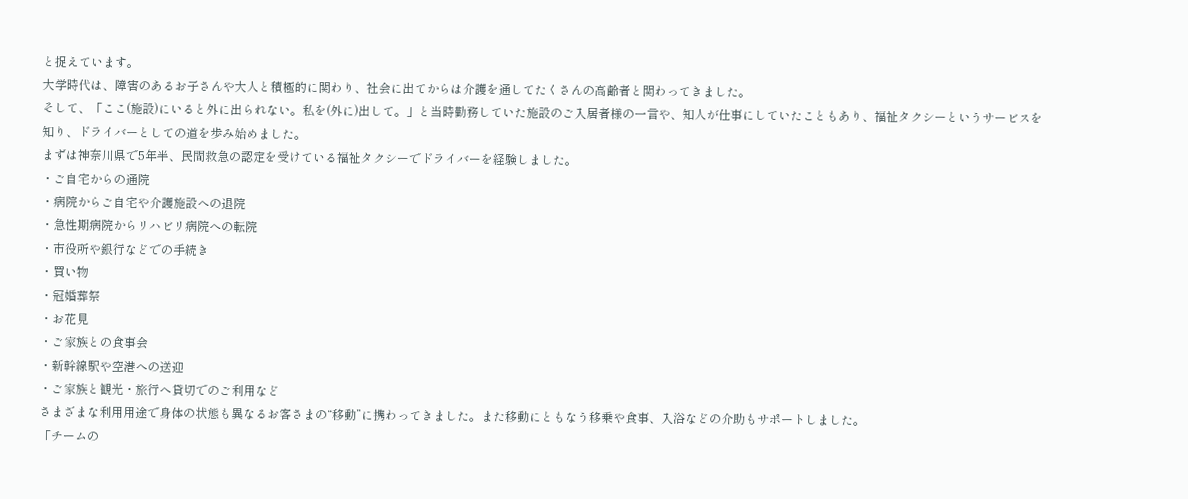と捉えています。
大学時代は、障害のあるお子さんや大人と積極的に関わり、社会に出てからは介護を通してたくさんの高齢者と関わってきました。
そして、「ここ(施設)にいると外に出られない。私を(外に)出して。」と当時勤務していた施設のご入居者様の一言や、知人が仕事にしていたこともあり、福祉タクシーというサービスを知り、ドライバーとしての道を歩み始めました。
まずは神奈川県で5年半、民間救急の認定を受けている福祉タクシーでドライバーを経験しました。
・ご自宅からの通院
・病院からご自宅や介護施設への退院
・急性期病院からリハビリ病院への転院
・市役所や銀行などでの手続き
・買い物
・冠婚葬祭
・お花見
・ご家族との食事会
・新幹線駅や空港への送迎
・ご家族と観光・旅行へ貸切でのご利用など
さまざまな利用用途で身体の状態も異なるお客さまの“移動”に携わってきました。また移動にともなう移乗や食事、入浴などの介助もサポートしました。
「チームの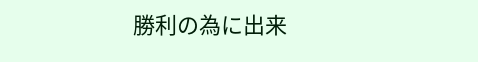勝利の為に出来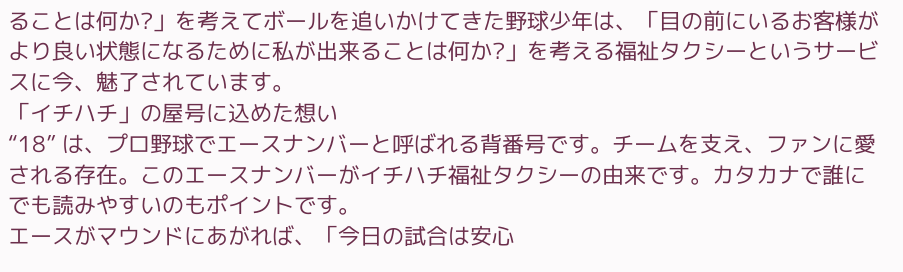ることは何か?」を考えてボールを追いかけてきた野球少年は、「目の前にいるお客様がより良い状態になるために私が出来ることは何か?」を考える福祉タクシーというサービスに今、魅了されています。
「イチハチ」の屋号に込めた想い
“18” は、プロ野球でエースナンバーと呼ばれる背番号です。チームを支え、ファンに愛される存在。このエースナンバーがイチハチ福祉タクシーの由来です。カタカナで誰にでも読みやすいのもポイントです。
エースがマウンドにあがれば、「今日の試合は安心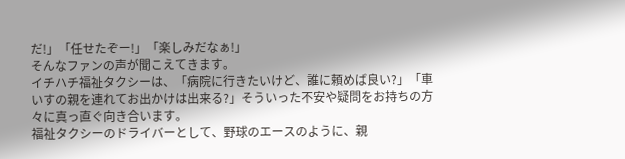だ!」「任せたぞー!」「楽しみだなぁ!」
そんなファンの声が聞こえてきます。
イチハチ福祉タクシーは、「病院に行きたいけど、誰に頼めば良い?」「車いすの親を連れてお出かけは出来る?」そういった不安や疑問をお持ちの方々に真っ直ぐ向き合います。
福祉タクシーのドライバーとして、野球のエースのように、親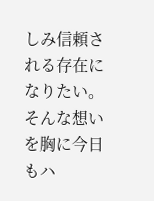しみ信頼される存在になりたい。そんな想いを胸に今日もハ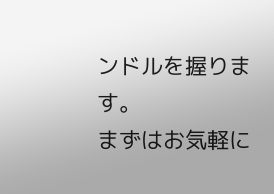ンドルを握ります。
まずはお気軽に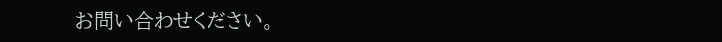お問い合わせください。